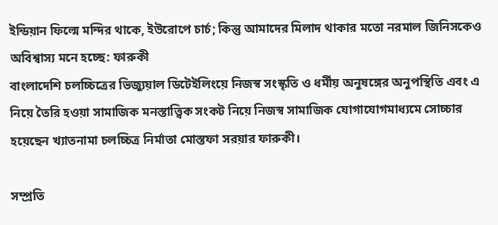ইন্ডিয়ান ফিল্মে মন্দির থাকে, ইউরোপে চার্চ; কিন্তু আমাদের মিলাদ থাকার মতো নরমাল জিনিসকেও অবিশ্বাস্য মনে হচ্ছে: ফারুকী
বাংলাদেশি চলচ্চিত্রের ভিজ্যুয়াল ডিটেইলিংয়ে নিজস্ব সংস্কৃতি ও ধর্মীয় অনুষঙ্গের অনুপস্থিতি এবং এ নিয়ে তৈরি হওয়া সামাজিক মনস্তাত্ত্বিক সংকট নিয়ে নিজস্ব সামাজিক যোগাযোগমাধ্যমে সোচ্চার হয়েছেন খ্যাতনামা চলচ্চিত্র নির্মাতা মোস্তফা সরয়ার ফারুকী।

সম্প্রতি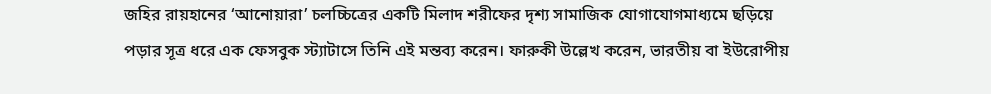জহির রায়হানের ‘আনোয়ারা’ চলচ্চিত্রের একটি মিলাদ শরীফের দৃশ্য সামাজিক যোগাযোগমাধ্যমে ছড়িয়ে পড়ার সূত্র ধরে এক ফেসবুক স্ট্যাটাসে তিনি এই মন্তব্য করেন। ফারুকী উল্লেখ করেন, ভারতীয় বা ইউরোপীয়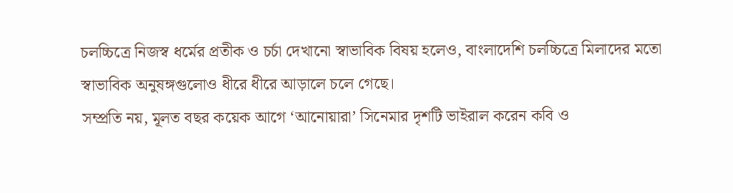চলচ্চিত্রে নিজস্ব ধর্মের প্রতীক ও চর্চা দেখানো স্বাভাবিক বিষয় হলেও, বাংলাদেশি চলচ্চিত্রে মিলাদের মতো স্বাভাবিক অনুষঙ্গগুলোও ধীরে ধীরে আড়ালে চলে গেছে।
সম্প্রতি নয়, মূলত বছর কয়েক আগে ‘আনোয়ারা’ সিনেমার দৃশটি ভাইরাল করেন কবি ও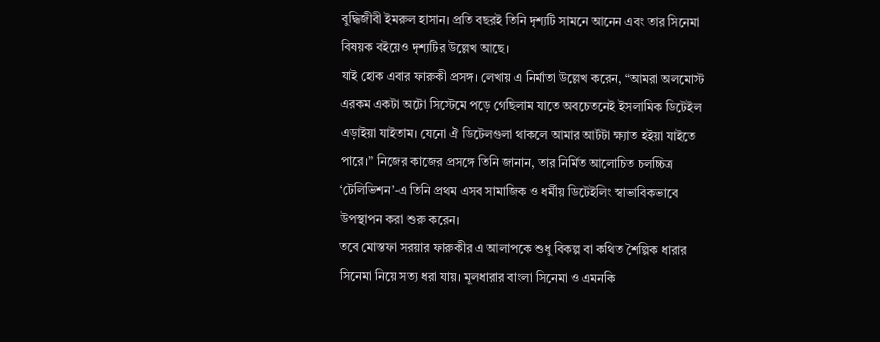বুদ্ধিজীবী ইমরুল হাসান। প্রতি বছরই তিনি দৃশ্যটি সামনে আনেন এবং তার সিনেমা বিষয়ক বইয়েও দৃশ্যটির উল্লেখ আছে।
যাই হোক এবার ফারুকী প্রসঙ্গ। লেখায় এ নির্মাতা উল্লেখ করেন, “আমরা অলমোস্ট এরকম একটা অটো সিস্টেমে পড়ে গেছিলাম যাতে অবচেতনেই ইসলামিক ডিটেইল এড়াইয়া যাইতাম। যেনো ঐ ডিটেলগুলা থাকলে আমার আর্টটা ক্ষ্যাত হইয়া যাইতে পারে।” নিজের কাজের প্রসঙ্গে তিনি জানান, তার নির্মিত আলোচিত চলচ্চিত্র ‘টেলিভিশন’-এ তিনি প্রথম এসব সামাজিক ও ধর্মীয় ডিটেইলিং স্বাভাবিকভাবে উপস্থাপন করা শুরু করেন।
তবে মোস্তফা সরয়ার ফারুকীর এ আলাপকে শুধু বিকল্প বা কথিত শৈল্পিক ধারার সিনেমা নিয়ে সত্য ধরা যায়। মূলধারার বাংলা সিনেমা ও এমনকি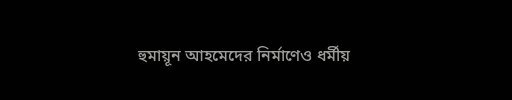হুমায়ূন আহমেদের নির্মাণেও ধর্মীয়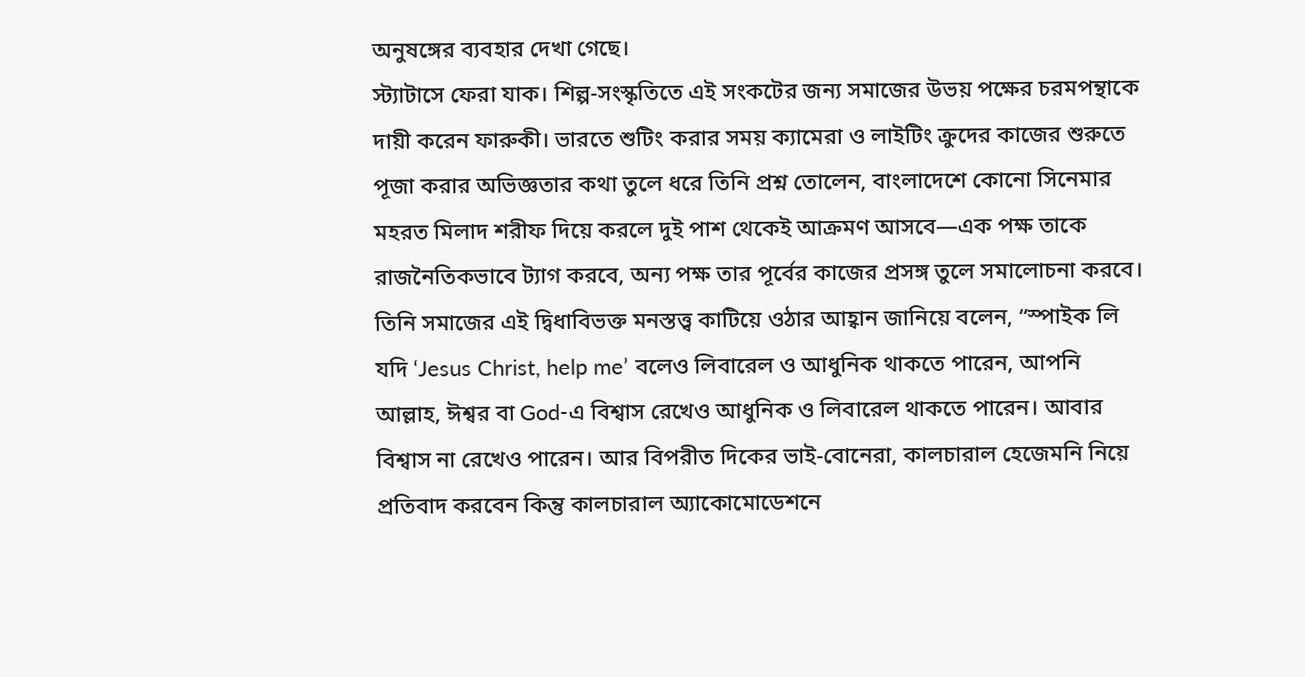অনুষঙ্গের ব্যবহার দেখা গেছে।
স্ট্যাটাসে ফেরা যাক। শিল্প-সংস্কৃতিতে এই সংকটের জন্য সমাজের উভয় পক্ষের চরমপন্থাকে দায়ী করেন ফারুকী। ভারতে শুটিং করার সময় ক্যামেরা ও লাইটিং ক্রুদের কাজের শুরুতে পূজা করার অভিজ্ঞতার কথা তুলে ধরে তিনি প্রশ্ন তোলেন, বাংলাদেশে কোনো সিনেমার মহরত মিলাদ শরীফ দিয়ে করলে দুই পাশ থেকেই আক্রমণ আসবে—এক পক্ষ তাকে রাজনৈতিকভাবে ট্যাগ করবে, অন্য পক্ষ তার পূর্বের কাজের প্রসঙ্গ তুলে সমালোচনা করবে।
তিনি সমাজের এই দ্বিধাবিভক্ত মনস্তত্ত্ব কাটিয়ে ওঠার আহ্বান জানিয়ে বলেন, “স্পাইক লি যদি ‘Jesus Christ, help me’ বলেও লিবারেল ও আধুনিক থাকতে পারেন, আপনি আল্লাহ, ঈশ্বর বা God-এ বিশ্বাস রেখেও আধুনিক ও লিবারেল থাকতে পারেন। আবার বিশ্বাস না রেখেও পারেন। আর বিপরীত দিকের ভাই-বোনেরা, কালচারাল হেজেমনি নিয়ে প্রতিবাদ করবেন কিন্তু কালচারাল অ্যাকোমোডেশনে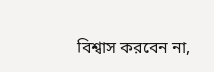বিশ্বাস করবেন না,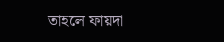তাহলে ফায়দা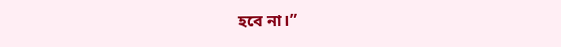হবে না।”